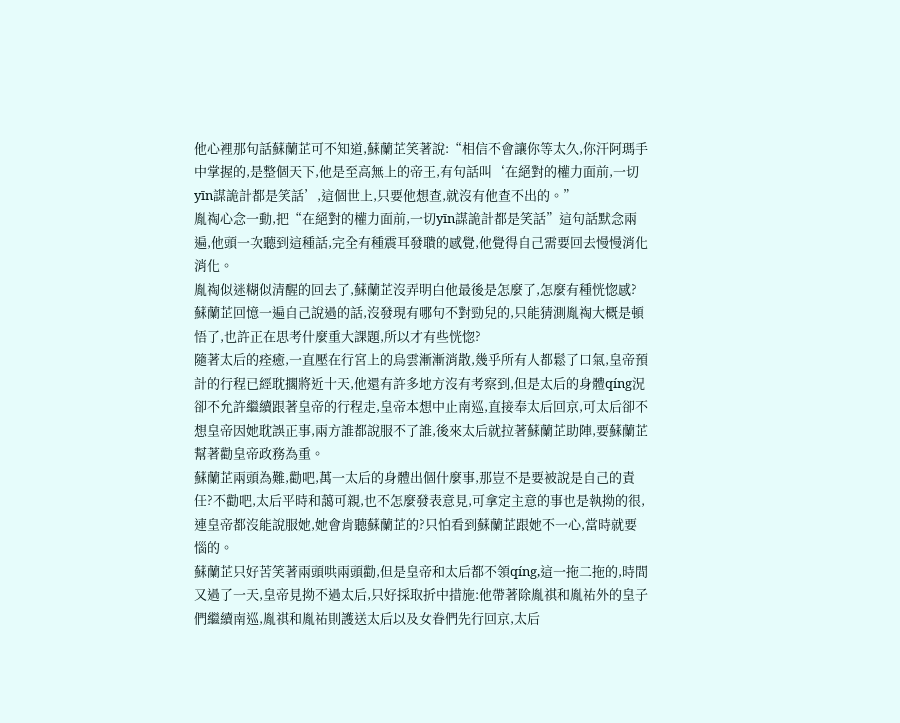他心裡那句話蘇蘭芷可不知道,蘇蘭芷笑著說:“相信不會讓你等太久,你汗阿瑪手中掌握的,是整個天下,他是至高無上的帝王,有句話叫‘在絕對的權力面前,一切yīn謀詭計都是笑話’,這個世上,只要他想查,就沒有他查不出的。”
胤祹心念一動,把“在絕對的權力面前,一切yīn謀詭計都是笑話”這句話默念兩遍,他頭一次聽到這種話,完全有種震耳發聵的感覺,他覺得自己需要回去慢慢消化消化。
胤祹似迷糊似清醒的回去了,蘇蘭芷沒弄明白他最後是怎麼了,怎麼有種恍惚感?蘇蘭芷回憶一遍自己說過的話,沒發現有哪句不對勁兒的,只能猜測胤祹大概是頓悟了,也許正在思考什麼重大課題,所以才有些恍惚?
隨著太后的痊癒,一直壓在行宮上的烏雲漸漸消散,幾乎所有人都鬆了口氣,皇帝預計的行程已經耽擱將近十天,他還有許多地方沒有考察到,但是太后的身體qíng況卻不允許繼續跟著皇帝的行程走,皇帝本想中止南巡,直接奉太后回京,可太后卻不想皇帝因她耽誤正事,兩方誰都說服不了誰,後來太后就拉著蘇蘭芷助陣,要蘇蘭芷幫著勸皇帝政務為重。
蘇蘭芷兩頭為難,勸吧,萬一太后的身體出個什麼事,那豈不是要被說是自己的責任?不勸吧,太后平時和藹可親,也不怎麼發表意見,可拿定主意的事也是執拗的很,連皇帝都沒能說服她,她會肯聽蘇蘭芷的?只怕看到蘇蘭芷跟她不一心,當時就要惱的。
蘇蘭芷只好苦笑著兩頭哄兩頭勸,但是皇帝和太后都不領qíng,這一拖二拖的,時間又過了一天,皇帝見拗不過太后,只好採取折中措施:他帶著除胤祺和胤祐外的皇子們繼續南巡,胤祺和胤祐則護送太后以及女眷們先行回京,太后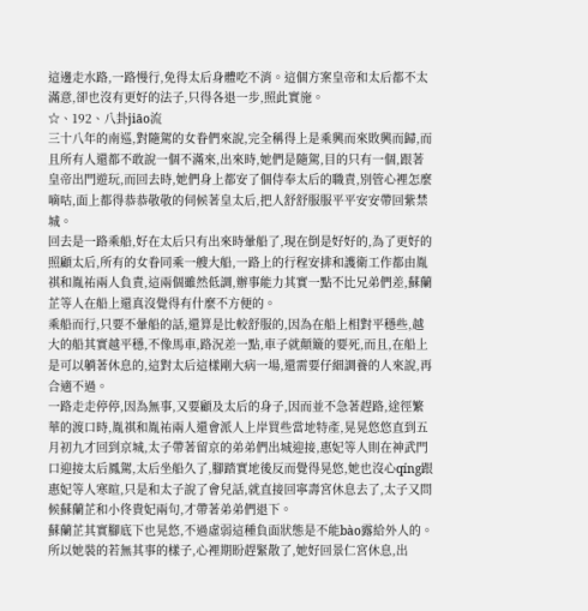這邊走水路,一路慢行,免得太后身體吃不消。這個方案皇帝和太后都不太滿意,卻也沒有更好的法子,只得各退一步,照此實施。
☆、192、八卦jiāo流
三十八年的南巡,對隨駕的女眷們來說,完全稱得上是乘興而來敗興而歸,而且所有人還都不敢說一個不滿來,出來時,她們是隨駕,目的只有一個,跟著皇帝出門遊玩,而回去時,她們身上都安了個侍奉太后的職責,別管心裡怎麼嘀咕,面上都得恭恭敬敬的伺候著皇太后,把人舒舒服服平平安安帶回紫禁城。
回去是一路乘船,好在太后只有出來時暈船了,現在倒是好好的,為了更好的照顧太后,所有的女眷同乘一艘大船,一路上的行程安排和護衛工作都由胤祺和胤祐兩人負責,這兩個雖然低調,辦事能力其實一點不比兄弟們差,蘇蘭芷等人在船上還真沒覺得有什麼不方便的。
乘船而行,只要不暈船的話,還算是比較舒服的,因為在船上相對平穩些,越大的船其實越平穩,不像馬車,路況差一點,車子就顛簸的要死,而且,在船上是可以躺著休息的,這對太后這樣剛大病一場,還需要仔細調養的人來說,再合適不過。
一路走走停停,因為無事,又要顧及太后的身子,因而並不急著趕路,途徑繁華的渡口時,胤祺和胤祐兩人還會派人上岸買些當地特產,晃晃悠悠直到五月初九才回到京城,太子帶著留京的弟弟們出城迎接,惠妃等人則在神武門口迎接太后鳳駕,太后坐船久了,腳踏實地後反而覺得晃悠,她也沒心qíng跟惠妃等人寒暄,只是和太子說了會兒話,就直接回寧壽宮休息去了,太子又問候蘇蘭芷和小佟貴妃兩句,才帶著弟弟們退下。
蘇蘭芷其實腳底下也晃悠,不過虛弱這種負面狀態是不能bào露給外人的。所以她裝的若無其事的樣子,心裡期盼趕緊散了,她好回景仁宮休息,出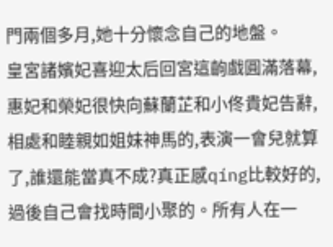門兩個多月,她十分懷念自己的地盤。
皇宮諸嬪妃喜迎太后回宮這齣戲圓滿落幕,惠妃和榮妃很快向蘇蘭芷和小佟貴妃告辭,相處和睦親如姐妹神馬的,表演一會兒就算了,誰還能當真不成?真正感qíng比較好的,過後自己會找時間小聚的。所有人在一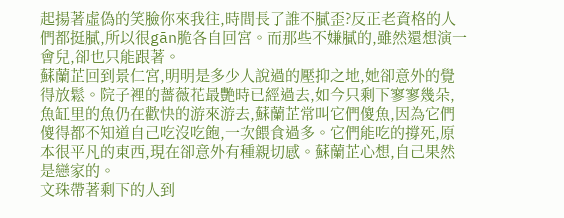起揚著虛偽的笑臉你來我往,時間長了誰不膩歪?反正老資格的人們都挺膩,所以很gān脆各自回宮。而那些不嫌膩的,雖然還想演一會兒,卻也只能跟著。
蘇蘭芷回到景仁宮,明明是多少人說過的壓抑之地,她卻意外的覺得放鬆。院子裡的薔薇花最艷時已經過去,如今只剩下寥寥幾朵,魚缸里的魚仍在歡快的游來游去,蘇蘭芷常叫它們傻魚,因為它們傻得都不知道自己吃沒吃飽,一次餵食過多。它們能吃的撐死,原本很平凡的東西,現在卻意外有種親切感。蘇蘭芷心想,自己果然是戀家的。
文珠帶著剩下的人到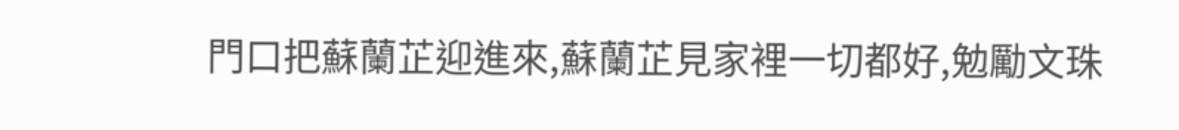門口把蘇蘭芷迎進來,蘇蘭芷見家裡一切都好,勉勵文珠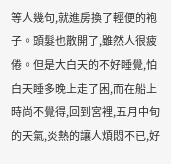等人幾句,就進房換了輕便的袍子。頭髮也散開了,雖然人很疲倦。但是大白天的不好睡覺,怕白天睡多晚上走了困,而在船上時尚不覺得,回到宮裡,五月中旬的天氣,炎熱的讓人煩悶不已,好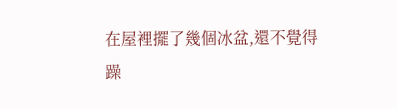在屋裡擺了幾個冰盆,還不覺得躁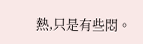熱,只是有些悶。